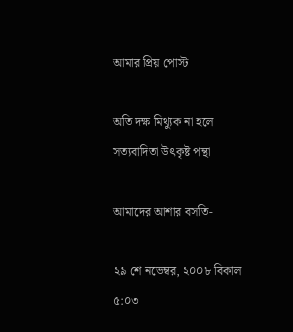আমার প্রিয় পোস্ট

অতি দক্ষ মিথ্যুক না হলে সত্যবাদিতা উৎকৃষ্ট পন্থা

আমাদের আশার বসতি-

২৯ শে নভেম্বর, ২০০৮ বিকাল ৫:০৩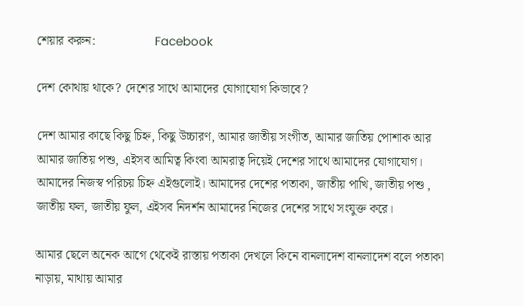শেয়ার করুন:                   Facebook

দেশ কোথায় থাকে? দেশের সাথে আমাদের যোগাযোগ কিভাবে?

দেশ আমার কাছে কিছু চিহ্ন, কিছু উচ্চারণ, আমার জাতীয় সংগীত, আমার জাতিয় পোশাক আর আমার জাতিয় পশু, এইসব আমিত্ব কিংবা আমরাত্ব দিয়েই দেশের সাথে আমাদের যোগাযোগ। আমাদের নিজস্ব পরিচয় চিহ্ন এইগুলোই। আমাদের দেশের পতাকা, জাতীয় পাখি, জাতীয় পশু , জাতীয় ফল, জাতীয় ফুল, এইসব নিদর্শন আমাদের নিজের দেশের সাথে সংযুক্ত করে।

আমার ছেলে অনেক আগে থেকেই রাস্তায় পতাকা দেখলে কিনে বানলাদেশ বানলাদেশ বলে পতাকা নাড়ায়, মাথায় আমার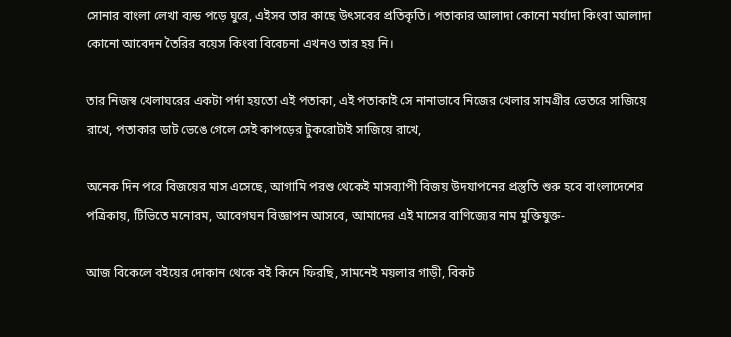সোনার বাংলা লেখা ব্যন্ড পড়ে ঘুরে, এইসব তার কাছে উৎসবের প্রতিকৃতি। পতাকার আলাদা কোনো মর্যাদা কিংবা আলাদা কোনো আবেদন তৈরির বয়েস কিংবা বিবেচনা এখনও তার হয় নি।

তার নিজস্ব খেলাঘরের একটা পর্দা হয়তো এই পতাকা, এই পতাকাই সে নানাভাবে নিজের খেলার সামগ্রীর ভেতরে সাজিয়ে রাখে, পতাকার ডাট ভেঙে গেলে সেই কাপড়ের টুকরোটাই সাজিয়ে রাখে,

অনেক দিন পরে বিজয়ের মাস এসেছে, আগামি পরশু থেকেই মাসব্যাপী বিজয় উদযাপনের প্রস্তুতি শুরু হবে বাংলাদেশের পত্রিকায়, টিভিতে মনোরম, আবেগঘন বিজ্ঞাপন আসবে, আমাদের এই মাসের বাণিজ্যের নাম মুক্তিযুক্ত-

আজ বিকেলে বইয়ের দোকান থেকে বই কিনে ফিরছি, সামনেই ময়লার গাড়ী, বিকট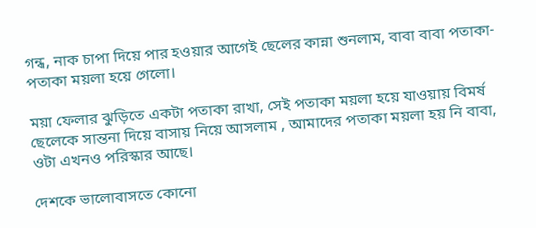গন্ধ, নাক চাপা দিয়ে পার হওয়ার আগেই ছেলের কান্না শুনলাম, বাবা বাবা পতাকা- পতাকা ময়লা হয়ে গেলো।

ময়া ফেলার ঝুড়িতে একটা পতাকা রাখা, সেই পতাকা ময়লা হয়ে যাওয়ায় বিমর্ষ ছেলেকে সান্তনা দিয়ে বাসায় নিয়ে আসলাম , আমাদের পতাকা ময়লা হয় নি বাবা, ওটা এখনও পরিস্কার আছে।

দেশকে ভালোবাসতে কোনো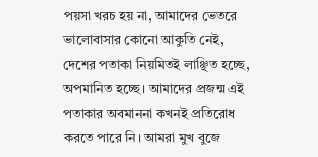পয়সা খরচ হয় না, আমাদের ভেতরে ভালোবাসার কোনো আকুতি নেই, দেশের পতাকা নিয়মিতই লাঞ্ছিত হচ্ছে, অপমানিত হচ্ছে। আমাদের প্রজন্ম এই পতাকার অবমাননা কখনই প্রতিরোধ করতে পারে নি। আমরা মুখ বুজে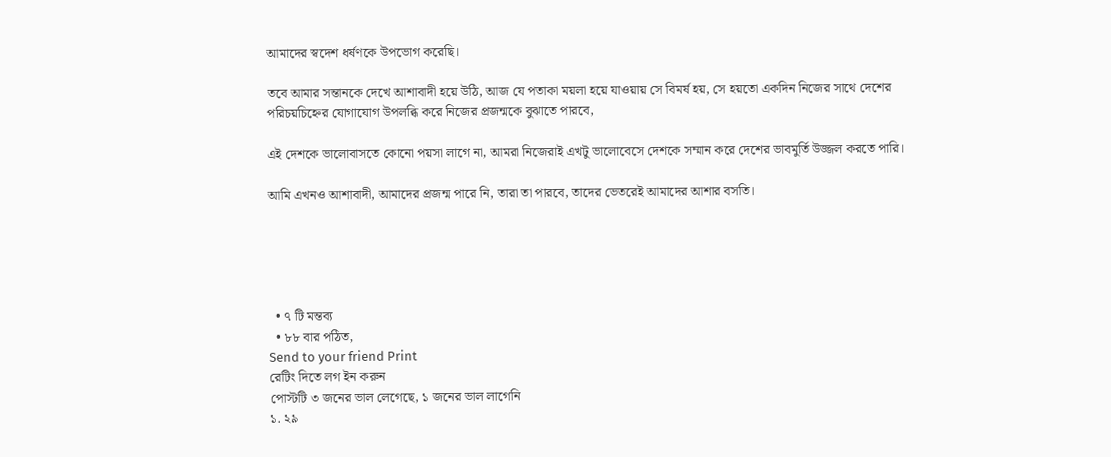আমাদের স্বদেশ ধর্ষণকে উপভোগ করেছি।

তবে আমার সন্তানকে দেখে আশাবাদী হয়ে উঠি, আজ যে পতাকা ময়লা হয়ে যাওয়ায় সে বিমর্ষ হয়, সে হয়তো একদিন নিজের সাথে দেশের পরিচয়চিহ্নের যোগাযোগ উপলব্ধি করে নিজের প্রজন্মকে বুঝাতে পারবে,

এই দেশকে ভালোবাসতে কোনো পয়সা লাগে না, আমরা নিজেরাই এখটু ভালোবেসে দেশকে সম্মান করে দেশের ভাবমুর্তি উজ্জল করতে পারি।

আমি এখনও আশাবাদী, আমাদের প্রজন্ম পারে নি, তারা তা পারবে, তাদের ভেতরেই আমাদের আশার বসতি।





  • ৭ টি মন্তব্য
  • ৮৮ বার পঠিত,
Send to your friend Print
রেটিং দিতে লগ ইন করুন
পোস্টটি ৩ জনের ভাল লেগেছে, ১ জনের ভাল লাগেনি
১. ২৯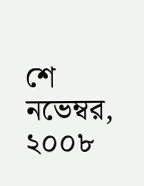শে নভেম্বর, ২০০৮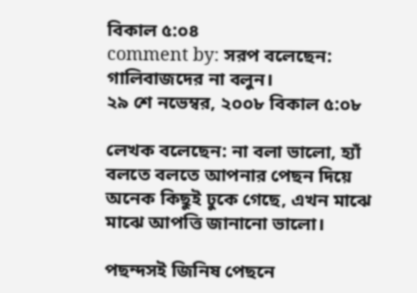বিকাল ৫:০৪
comment by: সরপ বলেছেন: গালিবাজদের না বলুন।
২৯ শে নভেম্বর, ২০০৮ বিকাল ৫:০৮

লেখক বলেছেন: না বলা ভালো, হ্যাঁ বলতে বলতে আপনার পেছন দিয়ে অনেক কিছুই ঢুকে গেছে, এখন মাঝে মাঝে আপত্তি জানানো ভালো।

পছন্দসই জিনিষ পেছনে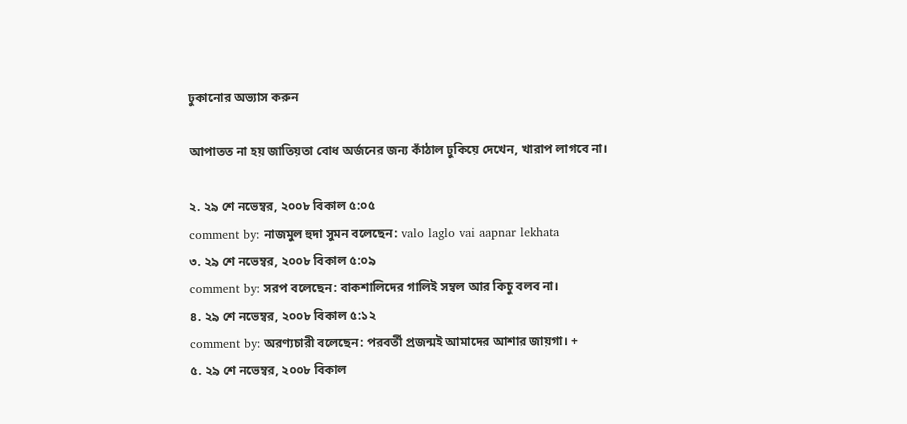ঢুকানোর অভ্যাস করুন

আপাতত না হয় জাতিয়তা বোধ অর্জনের জন্য কাঁঠাল ঢুকিয়ে দেখেন, খারাপ লাগবে না।

২. ২৯ শে নভেম্বর, ২০০৮ বিকাল ৫:০৫
comment by: নাজমুল হুদা সুমন বলেছেন: valo laglo vai aapnar lekhata
৩. ২৯ শে নভেম্বর, ২০০৮ বিকাল ৫:০৯
comment by: সরপ বলেছেন: বাকশালিদের গালিই সম্বল আর কিচু বলব না।
৪. ২৯ শে নভেম্বর, ২০০৮ বিকাল ৫:১২
comment by: অরণ্যচারী বলেছেন: পরবর্তী প্রজন্মই আমাদের আশার জায়গা। +
৫. ২৯ শে নভেম্বর, ২০০৮ বিকাল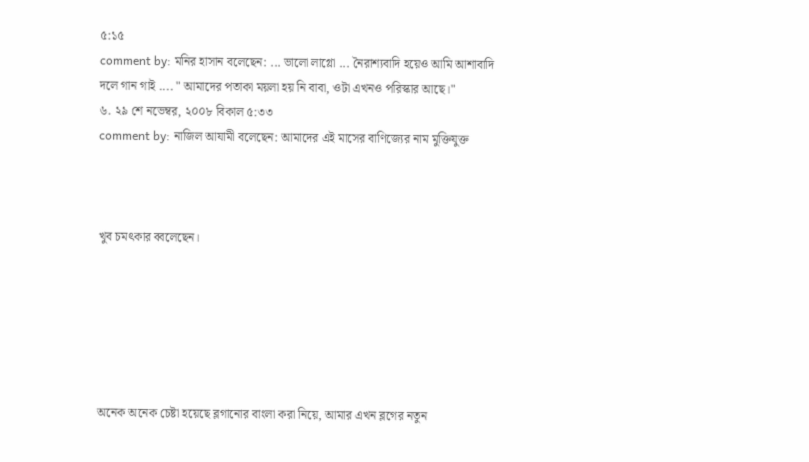৫:১৫
comment by: মনির হাসান বলেছেন: ... ভালো লাগ্লো ... নৈরাশ্যবাদি হয়েও আমি আশাবাদি দলে গান গাই .... " আমাদের পতাকা ময়লা হয় নি বাবা, ওটা এখনও পরিস্কার আছে।"
৬. ২৯ শে নভেম্বর, ২০০৮ বিকাল ৫:৩৩
comment by: নাজিল আযামী বলেছেন: আমাদের এই মাসের বাণিজ্যের নাম মুক্তিযুক্ত



খুব চমৎকার ব্বলেছেন।






অনেক অনেক চেষ্টা হয়েছে ব্লগানোর বাংলা করা নিয়ে, আমার এখন ব্লগের নতুন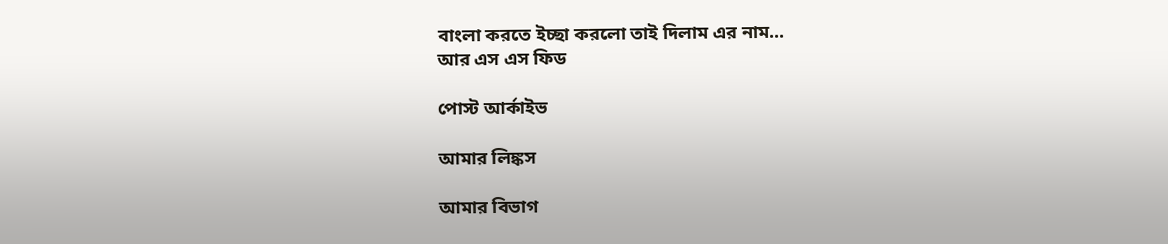বাংলা করতে ইচ্ছা করলো তাই দিলাম এর নাম...
আর এস এস ফিড

পোস্ট আর্কাইভ

আমার লিঙ্কস

আমার বিভাগ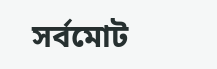সর্বমোট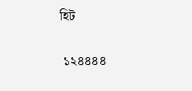হিট

 ১২৪৪৪৪